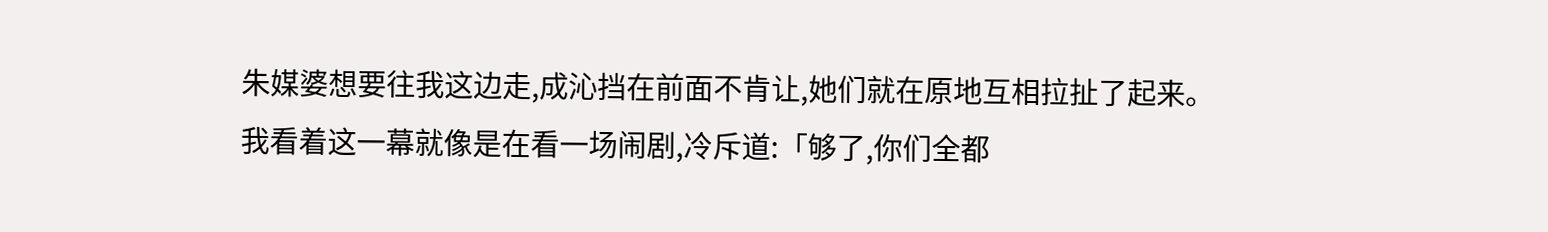朱媒婆想要往我这边走,成沁挡在前面不肯让,她们就在原地互相拉扯了起来。
我看着这一幕就像是在看一场闹剧,冷斥道:「够了,你们全都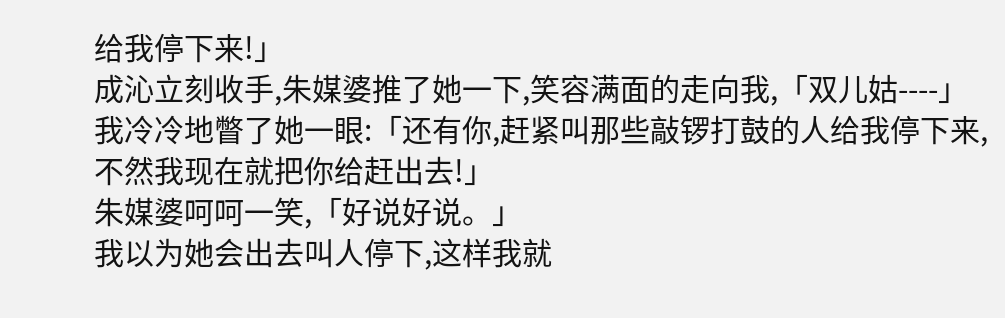给我停下来!」
成沁立刻收手,朱媒婆推了她一下,笑容满面的走向我,「双儿姑----」
我冷冷地瞥了她一眼:「还有你,赶紧叫那些敲锣打鼓的人给我停下来,不然我现在就把你给赶出去!」
朱媒婆呵呵一笑,「好说好说。」
我以为她会出去叫人停下,这样我就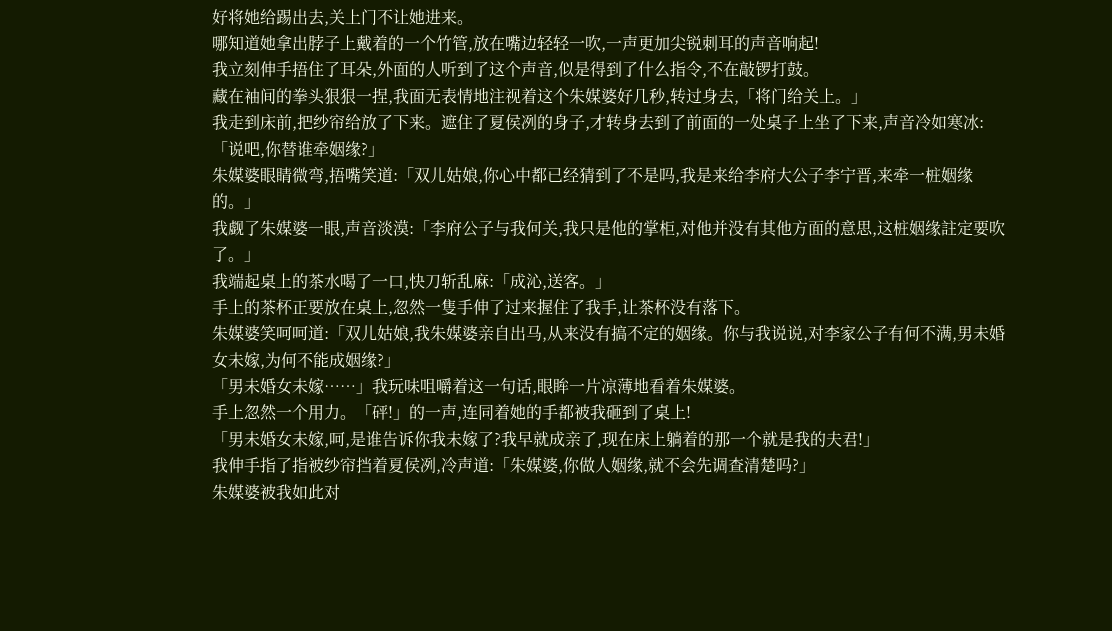好将她给踢出去,关上门不让她进来。
哪知道她拿出脖子上戴着的一个竹管,放在嘴边轻轻一吹,一声更加尖锐刺耳的声音响起!
我立刻伸手捂住了耳朵,外面的人听到了这个声音,似是得到了什么指令,不在敲锣打鼓。
藏在袖间的拳头狠狠一捏,我面无表情地注视着这个朱媒婆好几秒,转过身去,「将门给关上。」
我走到床前,把纱帘给放了下来。遮住了夏侯冽的身子,才转身去到了前面的一处桌子上坐了下来,声音冷如寒冰:
「说吧,你替谁牵姻缘?」
朱媒婆眼睛微弯,捂嘴笑道:「双儿姑娘,你心中都已经猜到了不是吗,我是来给李府大公子李宁晋,来牵一桩姻缘的。」
我觑了朱媒婆一眼,声音淡漠:「李府公子与我何关,我只是他的掌柜,对他并没有其他方面的意思,这桩姻缘註定要吹了。」
我端起桌上的茶水喝了一口,快刀斩乱麻:「成沁,送客。」
手上的茶杯正要放在桌上,忽然一隻手伸了过来握住了我手,让茶杯没有落下。
朱媒婆笑呵呵道:「双儿姑娘,我朱媒婆亲自出马,从来没有搞不定的姻缘。你与我说说,对李家公子有何不满,男未婚女未嫁,为何不能成姻缘?」
「男未婚女未嫁……」我玩味咀嚼着这一句话,眼眸一片凉薄地看着朱媒婆。
手上忽然一个用力。「砰!」的一声,连同着她的手都被我砸到了桌上!
「男未婚女未嫁,呵,是谁告诉你我未嫁了?我早就成亲了,现在床上躺着的那一个就是我的夫君!」
我伸手指了指被纱帘挡着夏侯冽,冷声道:「朱媒婆,你做人姻缘,就不会先调查清楚吗?」
朱媒婆被我如此对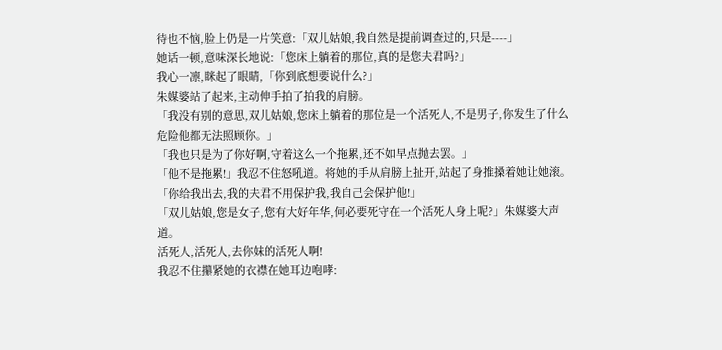待也不恼,脸上仍是一片笑意:「双儿姑娘,我自然是提前调查过的,只是----」
她话一顿,意味深长地说:「您床上躺着的那位,真的是您夫君吗?」
我心一凛,眯起了眼睛,「你到底想要说什么?」
朱媒婆站了起来,主动伸手拍了拍我的肩膀。
「我没有别的意思,双儿姑娘,您床上躺着的那位是一个活死人,不是男子,你发生了什么危险他都无法照顾你。」
「我也只是为了你好啊,守着这么一个拖累,还不如早点抛去罢。」
「他不是拖累!」我忍不住怒吼道。将她的手从肩膀上扯开,站起了身推搡着她让她滚。
「你给我出去,我的夫君不用保护我,我自己会保护他!」
「双儿姑娘,您是女子,您有大好年华,何必要死守在一个活死人身上呢?」朱媒婆大声道。
活死人,活死人,去你妹的活死人啊!
我忍不住攥紧她的衣襟在她耳边咆哮: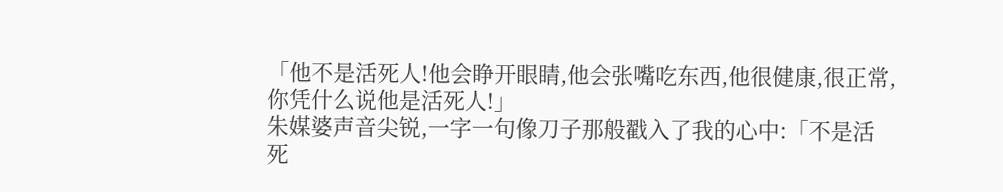「他不是活死人!他会睁开眼睛,他会张嘴吃东西,他很健康,很正常,你凭什么说他是活死人!」
朱媒婆声音尖锐,一字一句像刀子那般戳入了我的心中:「不是活死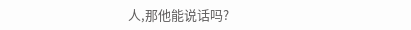人,那他能说话吗?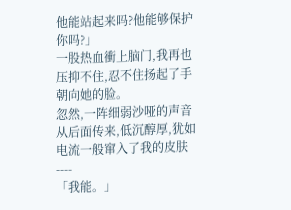他能站起来吗?他能够保护你吗?」
一股热血衝上脑门,我再也压抑不住,忍不住扬起了手朝向她的脸。
忽然,一阵细弱沙哑的声音从后面传来,低沉醇厚,犹如电流一般窜入了我的皮肤----
「我能。」